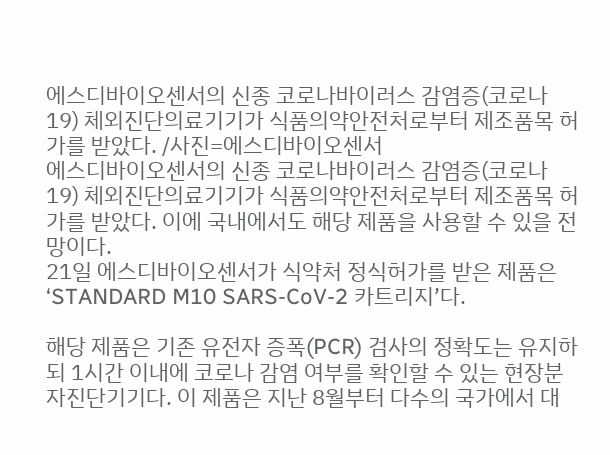에스디바이오센서의 신종 코로나바이러스 감염증(코로나19) 체외진단의료기기가 식품의약안전처로부터 제조품목 허가를 받았다. /사진=에스디바이오센서
에스디바이오센서의 신종 코로나바이러스 감염증(코로나19) 체외진단의료기기가 식품의약안전처로부터 제조품목 허가를 받았다. 이에 국내에서도 해당 제품을 사용할 수 있을 전망이다.
21일 에스디바이오센서가 식약처 정식허가를 받은 제품은 ‘STANDARD M10 SARS-CoV-2 카트리지’다.

해당 제품은 기존 유전자 증폭(PCR) 검사의 정확도는 유지하되 1시간 이내에 코로나 감염 여부를 확인할 수 있는 현장분자진단기기다. 이 제품은 지난 8월부터 다수의 국가에서 대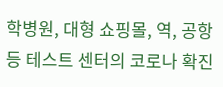학병원, 대형 쇼핑몰, 역, 공항 등 테스트 센터의 코로나 확진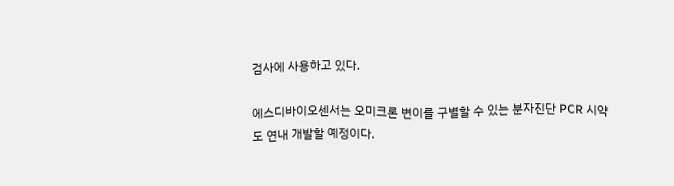검사에 사용하고 있다.

에스디바이오센서는 오미크론 변이를 구별할 수 있는 분자진단 PCR 시약도 연내 개발할 예정이다.